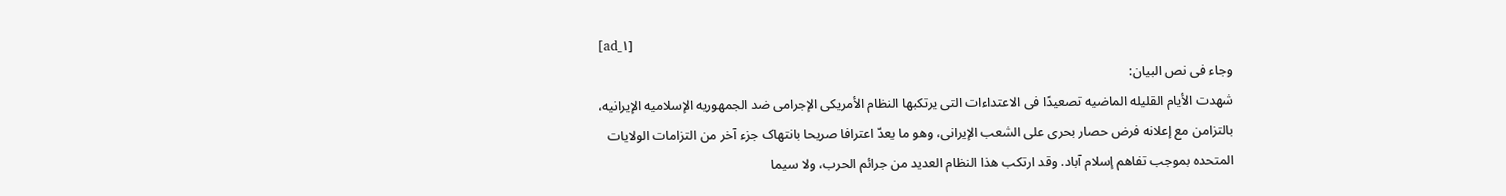[ad_۱]
وجاء فی نص البیان:
شهدت الأیام القلیله الماضیه تصعیدًا فی الاعتداءات التی یرتکبها النظام الأمریکی الإجرامی ضد الجمهوریه الإسلامیه الإیرانیه، بالتزامن مع إعلانه فرض حصار بحری على الشعب الإیرانی، وهو ما یعدّ اعترافا صریحا بانتهاک جزء آخر من التزامات الولایات المتحده بموجب تفاهم إسلام آباد. وقد ارتکب هذا النظام العدید من جرائم الحرب، ولا سیما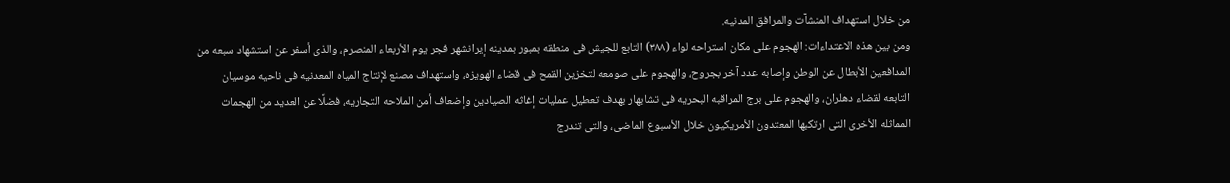من خلال استهداف المنشآت والمرافق المدنیه.
ومن بین هذه الاعتداءات: الهجوم على مکان استراحه لواء (۳۸۸) التابع للجیش فی منطقه بمبور بمدینه إیرانشهر فجر یوم الأربعاء المنصرم، والذی أسفر عن استشهاد سبعه من المدافعین الأبطال عن الوطن وإصابه عدد آخر بجروح، والهجوم على صومعه لتخزین القمح فی قضاء الهویزه، واستهداف مصنع لإنتاج المیاه المعدنیه فی ناحیه موسیان التابعه لقضاء دهلران، والهجوم على برج المراقبه البحریه فی تشابهار بهدف تعطیل عملیات إغاثه الصیادین وإضعاف أمن الملاحه التجاریه، فضلًا عن العدید من الهجمات المماثله الأخرى التی ارتکبها المعتدون الأمریکیون خلال الأسبوع الماضی، والتی تندرج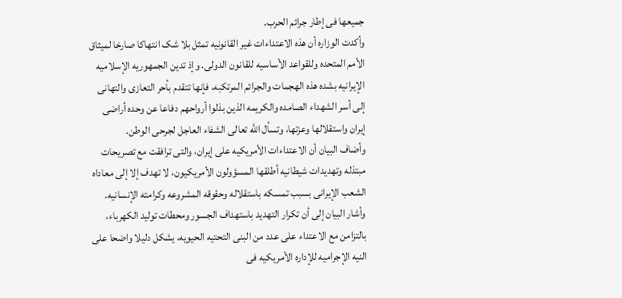جمیعها فی إطار جرائم الحرب.
وأکدت الوزاره أن هذه الاعتداءات غیر القانونیه تمثل بلا شک انتهاکا صارخا لمیثاق الأمم المتحده وللقواعد الأساسیه للقانون الدولی. وإذ تدین الجمهوریه الإسلامیه الإیرانیه بشده هذه الهجمات والجرائم المرتکبه، فإنها تتقدم بأحر التعازی والتهانی إلى أسر الشهداء الصامده والکریمه الذین بذلوا أرواحهم دفاعا عن وحده أراضی إیران واستقلالها وعزتها، وتسأل الله تعالى الشفاء العاجل لجرحى الوطن.
وأضاف البیان أن الاعتداءات الأمریکیه على إیران، والتی ترافقت مع تصریحات مبتذله وتهدیدات شیطانیه أطلقها المسؤولون الأمریکیون، لا تهدف إلا إلى معاداه الشعب الإیرانی بسبب تمسکه باستقلاله وحقوقه المشروعه وکرامته الإنسانیه.
وأشار البیان إلى أن تکرار التهدید باستهداف الجسور ومحطات تولید الکهرباء، بالتزامن مع الاعتداء على عدد من البنى التحتیه الحیویه، یشکل دلیلا واضحا على النیه الإجرامیه للإداره الأمریکیه فی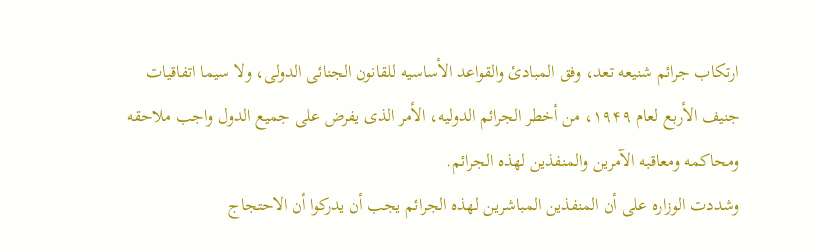ارتکاب جرائم شنیعه تعد، وفق المبادئ والقواعد الأساسیه للقانون الجنائی الدولی، ولا سیما اتفاقیات جنیف الأربع لعام ۱۹۴۹، من أخطر الجرائم الدولیه، الأمر الذی یفرض على جمیع الدول واجب ملاحقه ومحاکمه ومعاقبه الآمرین والمنفذین لهذه الجرائم.
وشددت الوزاره على أن المنفذین المباشرین لهذه الجرائم یجب أن یدرکوا أن الاحتجاج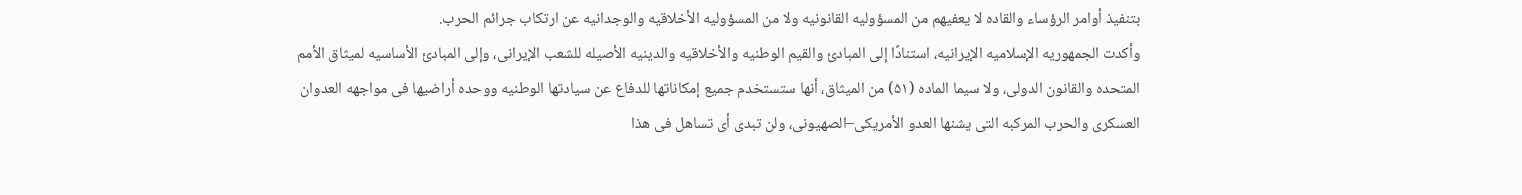بتنفیذ أوامر الرؤساء والقاده لا یعفیهم من المسؤولیه القانونیه ولا من المسؤولیه الأخلاقیه والوجدانیه عن ارتکاب جرائم الحرب.
وأکدت الجمهوریه الإسلامیه الإیرانیه، استنادًا إلى المبادئ والقیم الوطنیه والأخلاقیه والدینیه الأصیله للشعب الإیرانی، وإلى المبادئ الأساسیه لمیثاق الأمم المتحده والقانون الدولی، ولا سیما الماده (۵۱) من المیثاق، أنها ستستخدم جمیع إمکاناتها للدفاع عن سیادتها الوطنیه ووحده أراضیها فی مواجهه العدوان العسکری والحرب المرکبه التی یشنها العدو الأمریکی–الصهیونی، ولن تبدی أی تساهل فی هذا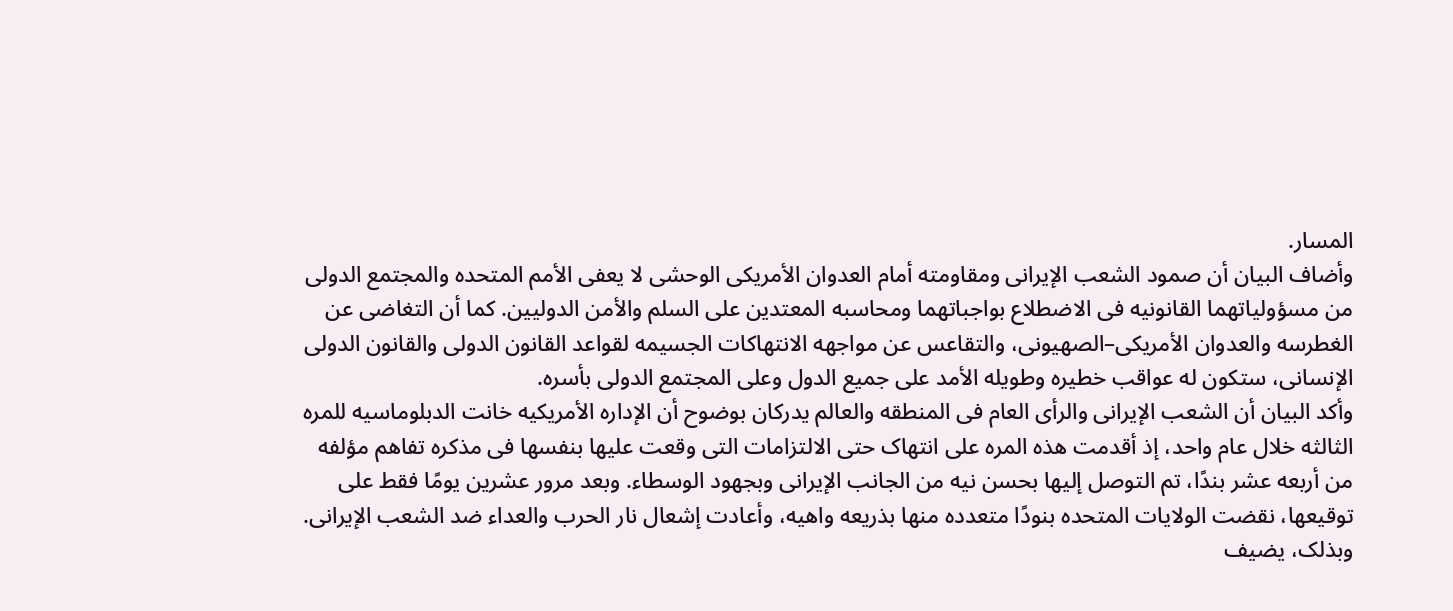المسار.
وأضاف البیان أن صمود الشعب الإیرانی ومقاومته أمام العدوان الأمریکی الوحشی لا یعفی الأمم المتحده والمجتمع الدولی من مسؤولیاتهما القانونیه فی الاضطلاع بواجباتهما ومحاسبه المعتدین على السلم والأمن الدولیین. کما أن التغاضی عن الغطرسه والعدوان الأمریکی–الصهیونی، والتقاعس عن مواجهه الانتهاکات الجسیمه لقواعد القانون الدولی والقانون الدولی الإنسانی، ستکون له عواقب خطیره وطویله الأمد على جمیع الدول وعلى المجتمع الدولی بأسره.
وأکد البیان أن الشعب الإیرانی والرأی العام فی المنطقه والعالم یدرکان بوضوح أن الإداره الأمریکیه خانت الدبلوماسیه للمره الثالثه خلال عام واحد، إذ أقدمت هذه المره على انتهاک حتى الالتزامات التی وقعت علیها بنفسها فی مذکره تفاهم مؤلفه من أربعه عشر بندًا، تم التوصل إلیها بحسن نیه من الجانب الإیرانی وبجهود الوسطاء. وبعد مرور عشرین یومًا فقط على توقیعها، نقضت الولایات المتحده بنودًا متعدده منها بذریعه واهیه، وأعادت إشعال نار الحرب والعداء ضد الشعب الإیرانی.
وبذلک، یضیف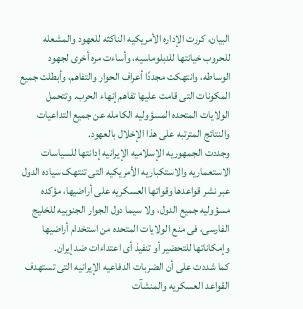البیان، کررت الإداره الأمریکیه الناکثه للعهود والمشعله للحروب خیانتها للدبلوماسیه، وأساءت مره أخرى لجهود الوساطه، وانتهکت مجددًا أعراف الحوار والتفاهم، وأبطلت جمیع المکونات التی قامت علیها تفاهم إنهاء الحرب. وتتحمل الولایات المتحده المسؤولیه الکامله عن جمیع التداعیات والنتائج المترتبه على هذا الإخلال بالعهود.
وجددت الجمهوریه الإسلامیه الإیرانیه إدانتها للسیاسات الاستعماریه والاستکباریه الأمریکیه التی تنتهک سیاده الدول عبر نشر قواعدها وقواتها العسکریه على أراضیها، مؤکده مسؤولیه جمیع الدول، ولا سیما دول الجوار الجنوبیه للخلیج الفارسی، فی منع الولایات المتحده من استخدام أراضیها وإمکاناتها للتحضیر أو تنفیذ أی اعتداءات ضد إیران.
کما شددت على أن الضربات الدفاعیه الإیرانیه التی تستهدف القواعد العسکریه والمنشآت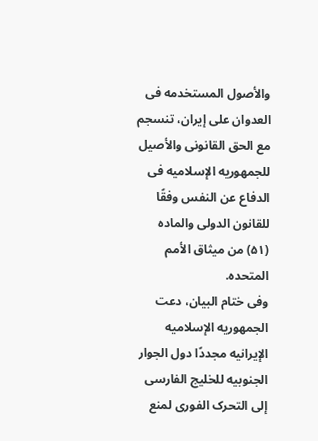والأصول المستخدمه فی العدوان على إیران، تنسجم مع الحق القانونی والأصیل للجمهوریه الإسلامیه فی الدفاع عن النفس وفقًا للقانون الدولی والماده (۵۱) من میثاق الأمم المتحده.
وفی ختام البیان، دعت الجمهوریه الإسلامیه الإیرانیه مجددًا دول الجوار الجنوبیه للخلیج الفارسی إلى التحرک الفوری لمنع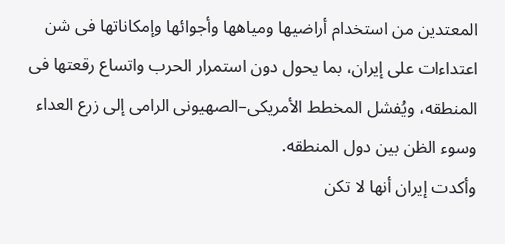المعتدین من استخدام أراضیها ومیاهها وأجوائها وإمکاناتها فی شن اعتداءات على إیران، بما یحول دون استمرار الحرب واتساع رقعتها فی المنطقه، ویُفشل المخطط الأمریکی–الصهیونی الرامی إلى زرع العداء وسوء الظن بین دول المنطقه.
وأکدت إیران أنها لا تکن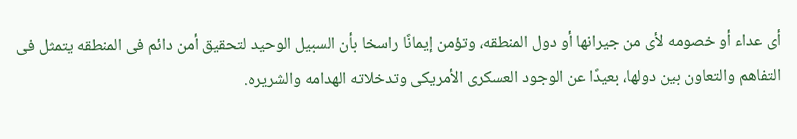أی عداء أو خصومه لأی من جیرانها أو دول المنطقه، وتؤمن إیمانًا راسخا بأن السبیل الوحید لتحقیق أمن دائم فی المنطقه یتمثل فی التفاهم والتعاون بین دولها، بعیدًا عن الوجود العسکری الأمریکی وتدخلاته الهدامه والشریره.